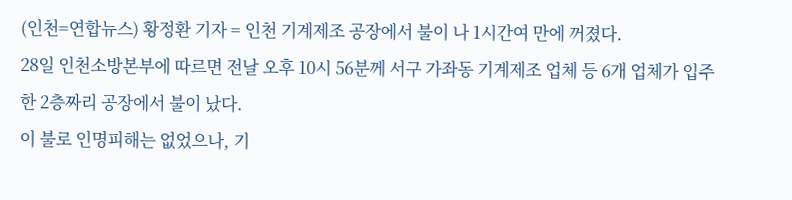(인천=연합뉴스) 황정환 기자 = 인천 기계제조 공장에서 불이 나 1시간여 만에 꺼졌다.
28일 인천소방본부에 따르면 전날 오후 10시 56분께 서구 가좌동 기계제조 업체 등 6개 업체가 입주한 2층짜리 공장에서 불이 났다.
이 불로 인명피해는 없었으나, 기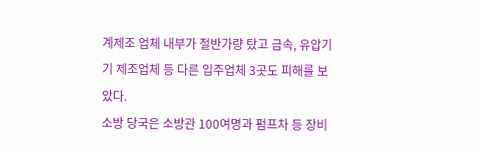계제조 업체 내부가 절반가량 탔고 금속, 유압기기 제조업체 등 다른 입주업체 3곳도 피해를 보았다.
소방 당국은 소방관 100여명과 펌프차 등 장비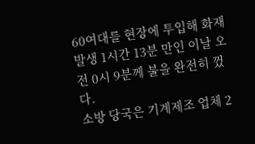60여대를 현장에 투입해 화재 발생 1시간 13분 만인 이날 오전 0시 9분께 불을 완전히 껐다.
소방 당국은 기계제조 업체 2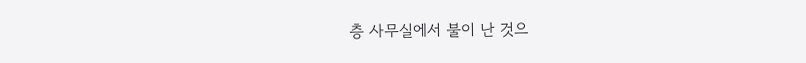층 사무실에서 불이 난 것으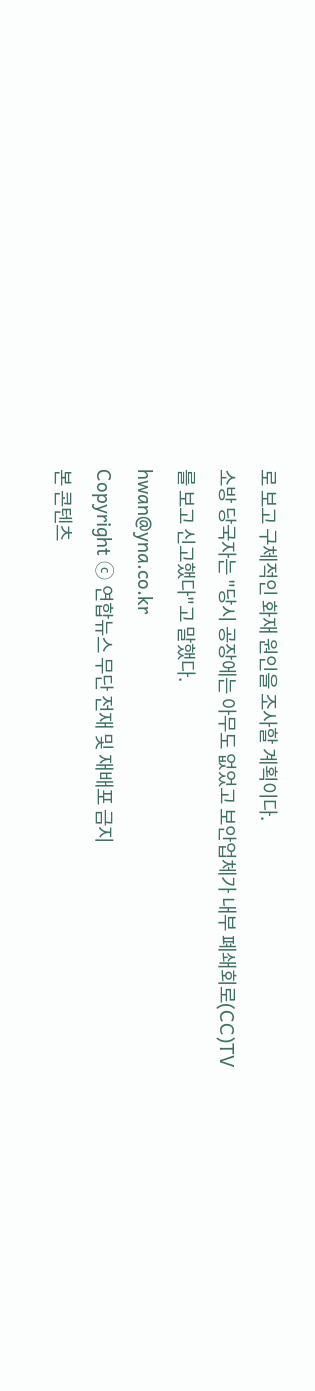로 보고 구체적인 화재 원인을 조사할 계획이다.
소방 당국자는 "당시 공장에는 아무도 없었고 보안업체가 내부 폐쇄회로(CC)TV를 보고 신고했다"고 말했다.
hwan@yna.co.kr
Copyright ⓒ 연합뉴스 무단 전재 및 재배포 금지
본 콘텐츠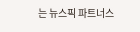는 뉴스픽 파트너스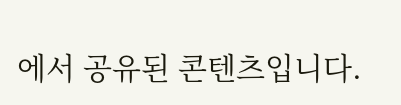에서 공유된 콘텐츠입니다.